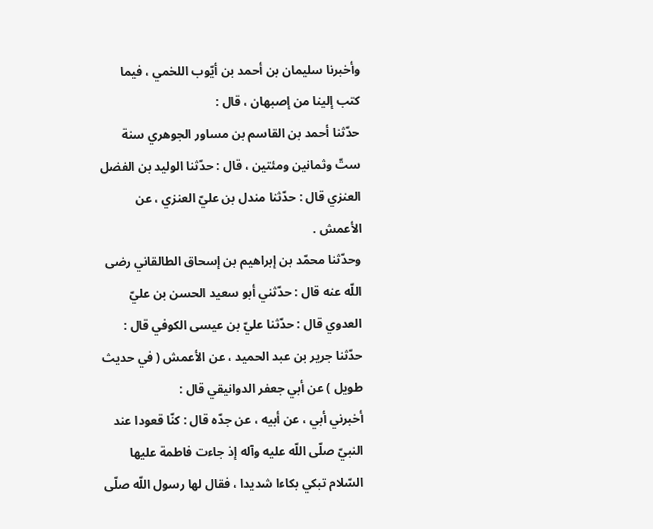وأخبرنا سليمان بن أحمد بن أيّوب اللخمي ، فيما كتب إلينا من إصبهان ، قال :
حدّثنا أحمد بن القاسم بن مساور الجوهري سنة ستّ وثمانين ومئتين ، قال : حدّثنا الوليد بن الفضل العنزي قال : حدّثنا مندل بن عليّ العنزي ، عن الأعمش .
وحدّثنا محمّد بن إبراهيم بن إسحاق الطالقاني رضى اللّه عنه قال : حدّثني أبو سعيد الحسن بن عليّ العدوي قال : حدّثنا عليّ بن عيسى الكوفي قال : حدّثنا جرير بن عبد الحميد ، عن الأعمش ( في حديث طويل ) عن أبي جعفر الدوانيقي قال :
أخبرني أبي ، عن أبيه ، عن جدّه قال : كنّا قعودا عند النبيّ صلّى اللّه عليه وآله إذ جاءت فاطمة عليها السّلام تبكي بكاءا شديدا ، فقال لها رسول اللّه صلّى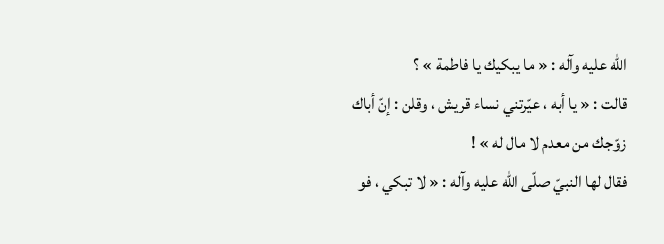اللّه عليه وآله : « ما يبكيك يا فاطمة » ؟
قالت : « يا أبه ، عيّرتني نساء قريش ، وقلن : إنّ أباك زوّجك من معدم لا مال له » !
فقال لها النبيّ صلّى اللّه عليه وآله : « لا تبكي ، فو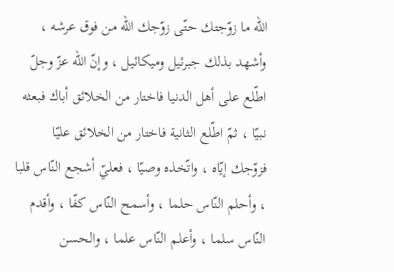اللّه ما زوّجتك حتّى زوّجك اللّه من فوق عرشه ، وأشهد بذلك جبرئيل وميكائيل ، وإنّ اللّه عزّ وجلّ اطّلع على أهل الدنيا فاختار من الخلائق أباك فبعثه نبيّا ، ثمّ اطّلع الثانية فاختار من الخلائق عليّا فزوّجك إيّاه ، واتّخذه وصيّا ، فعليّ أشجع النّاس قلبا ، وأحلم النّاس حلما ، وأسمح النّاس كفّا ، وأقدم النّاس سلما ، وأعلم النّاس علما ، والحسن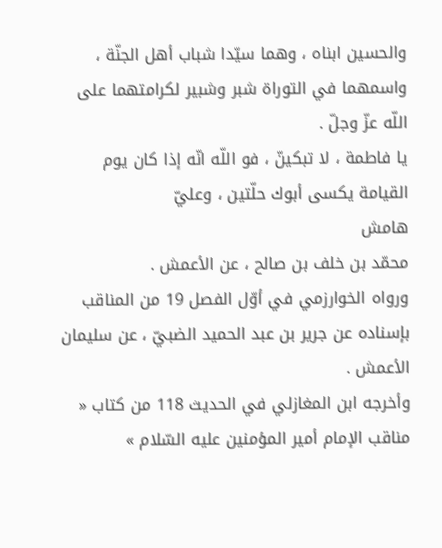والحسين ابناه ، وهما سيّدا شباب أهل الجنّة ، واسمهما في التوراة شبر وشبير لكرامتهما على اللّه عزّ وجلّ .
يا فاطمة ، لا تبكينّ ، فو اللّه انّه إذا كان يوم القيامة يكسى أبوك حلّتين ، وعليّ
هامش
محمّد بن خلف بن صالح ، عن الأعمش .
ورواه الخوارزمي في أوّل الفصل 19 من المناقب بإسناده عن جرير بن عبد الحميد الضبيّ ، عن سليمان الأعمش .
وأخرجه ابن المغازلي في الحديث 118 من كتاب « مناقب الإمام أمير المؤمنين عليه السّلام »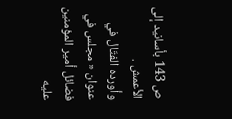ص 143 بأسانيد إلى الأعمش .
وأورده الفتّال في عنوان « مجلس في فضائل أمير المؤمنين عليه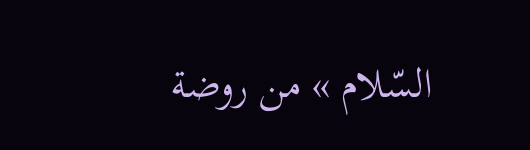السّلام » من روضة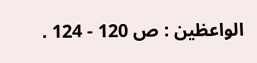الواعظين : ص 120 - 124 .